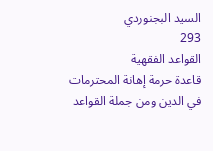السيد البجنوردي
293
القواعد الفقهية
قاعدة حرمة إهانة المحترمات في الدين ومن جملة القواعد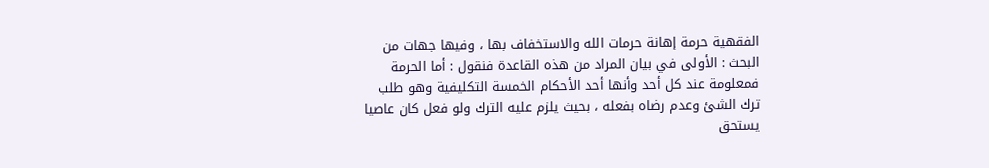الفقهية حرمة إهانة حرمات الله والاستخفاف بها ، وفيها جهات من البحث : الأولى في بيان المراد من هذه القاعدة فنقول : أما الحرمة فمعلومة عند كل أحد وأنها أحد الأحكام الخمسة التكليفية وهو طلب ترك الشئ وعدم رضاه بفعله ، بحيث يلزم عليه الترك ولو فعل كان عاصيا يستحق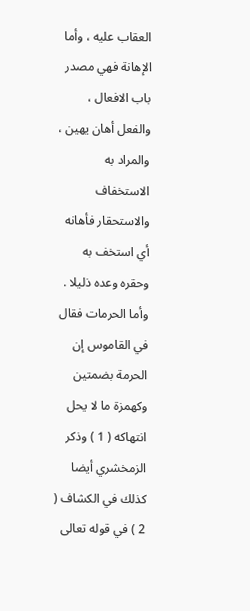العقاب عليه ، وأما الإهانة فهي مصدر باب الافعال ، والفعل أهان يهين ، والمراد به الاستخفاف والاستحقار فأهانه أي استخف به وحقره وعده ذليلا . وأما الحرمات فقال في القاموس إن الحرمة بضمتين وكهمزة ما لا يحل انتهاكه ( 1 ) وذكر الزمخشري أيضا كذلك في الكشاف ( 2 ) في قوله تعالى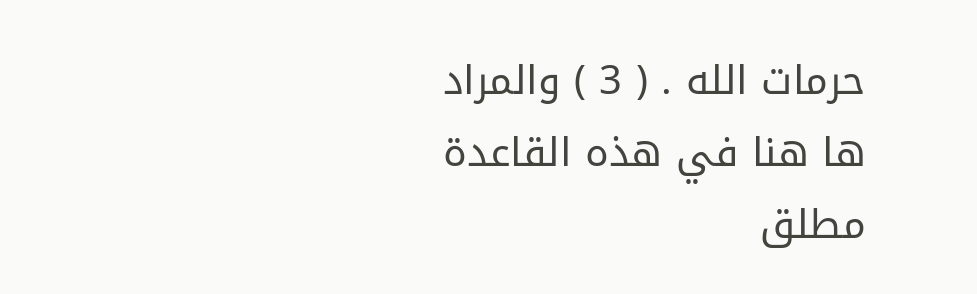حرمات الله . ( 3 ) والمراد ها هنا في هذه القاعدة مطلق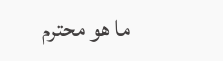ما هو محترم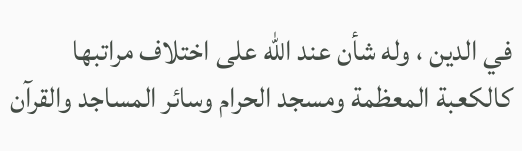في الدين ، وله شأن عند الله على اختلاف مراتبها كالكعبة المعظمة ومسجد الحرام وسائر المساجد والقرآن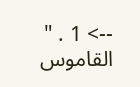--> 1 . " القاموس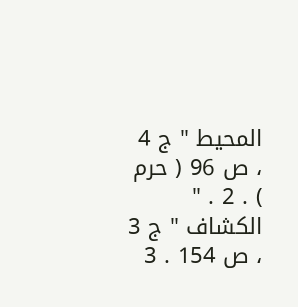المحيط " ج 4 ، ص 96 ( حرم ) . 2 . " الكشاف " ج 3 ، ص 154 . 3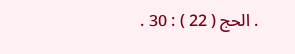. الحج ( 22 ) : 30 .